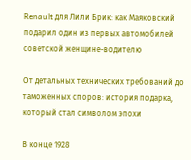Renault для Лили Брик: как Маяковский подарил один из первых автомобилей советской женщине-водителю

От детальных технических требований до таможенных споров: история подарка, который стал символом эпохи

В конце 1928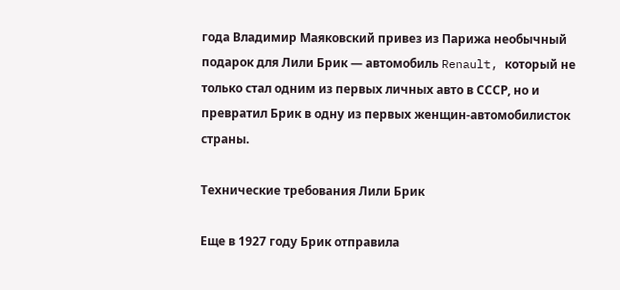года Владимир Маяковский привез из Парижа необычный подарок для Лили Брик — автомобиль Renault, который не только стал одним из первых личных авто в СССР, но и превратил Брик в одну из первых женщин-автомобилисток страны.

Технические требования Лили Брик

Еще в 1927 году Брик отправила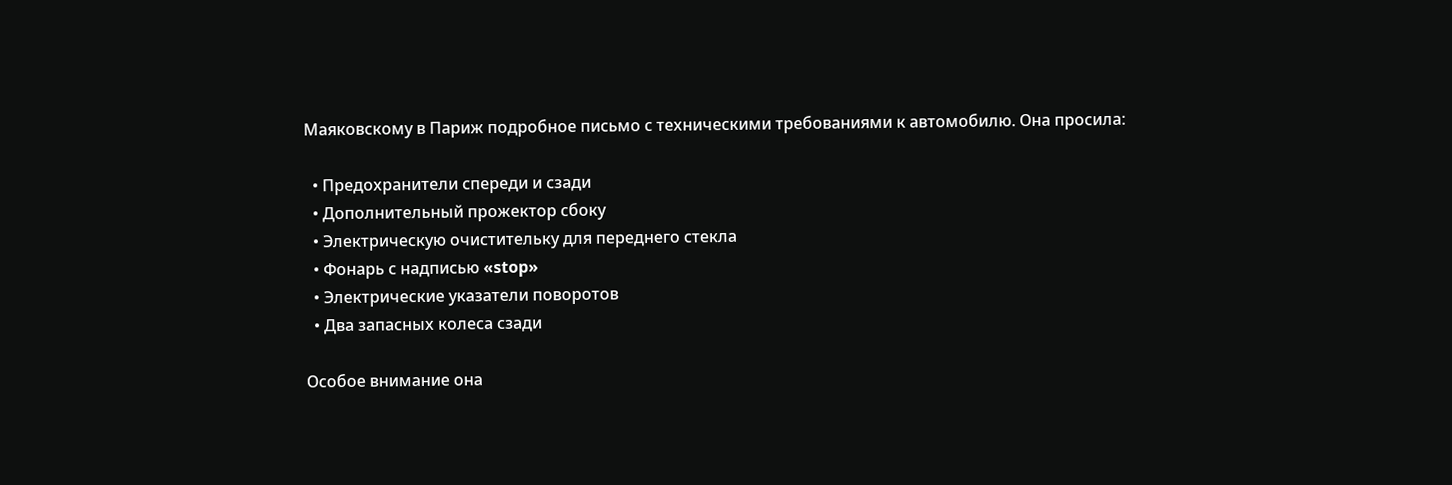Маяковскому в Париж подробное письмо с техническими требованиями к автомобилю. Она просила:

  • Предохранители спереди и сзади
  • Дополнительный прожектор сбоку
  • Электрическую очистительку для переднего стекла
  • Фонарь с надписью «stop»
  • Электрические указатели поворотов
  • Два запасных колеса сзади

Особое внимание она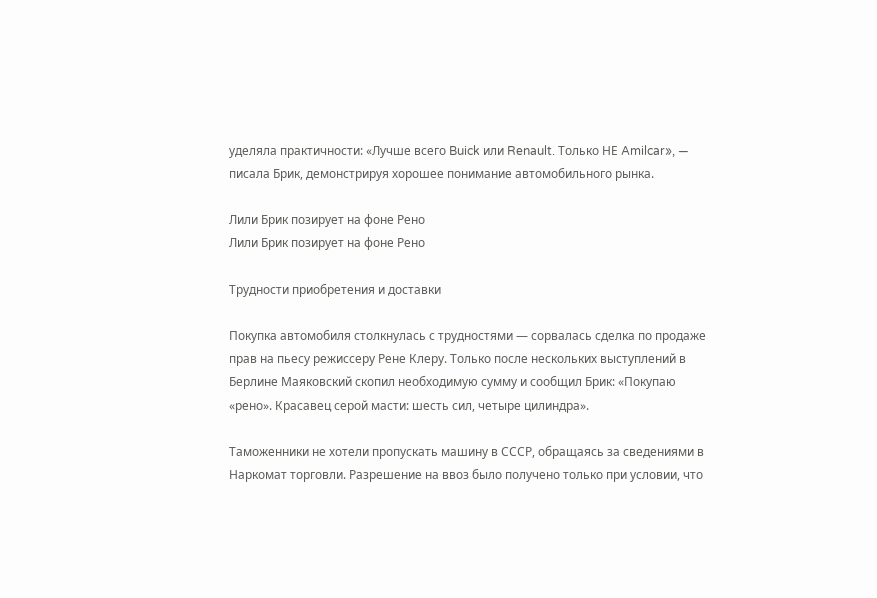уделяла практичности: «Лучше всего Buick или Renault. Только НЕ Amilcar», — писала Брик, демонстрируя хорошее понимание автомобильного рынка.

Лили Брик позирует на фоне Рено
Лили Брик позирует на фоне Рено

Трудности приобретения и доставки

Покупка автомобиля столкнулась с трудностями — сорвалась сделка по продаже прав на пьесу режиссеру Рене Клеру. Только после нескольких выступлений в Берлине Маяковский скопил необходимую сумму и сообщил Брик: «Покупаю «рено». Красавец серой масти: шесть сил, четыре цилиндра».

Таможенники не хотели пропускать машину в СССР, обращаясь за сведениями в Наркомат торговли. Разрешение на ввоз было получено только при условии, что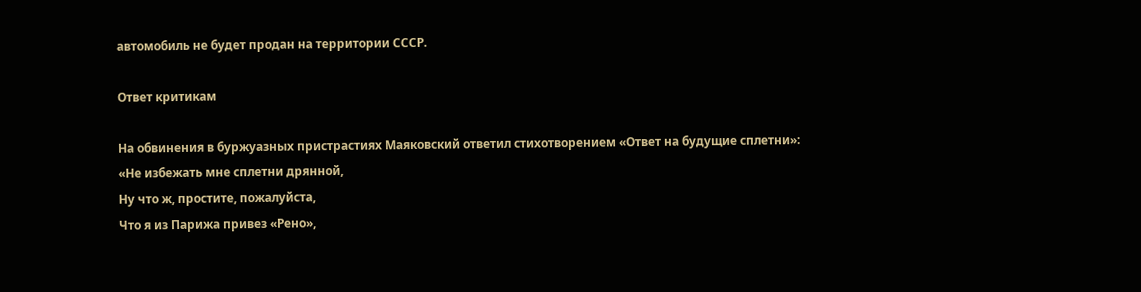автомобиль не будет продан на территории СССР.

Ответ критикам

На обвинения в буржуазных пристрастиях Маяковский ответил стихотворением «Ответ на будущие сплетни»:
«Не избежать мне сплетни дрянной,
Ну что ж, простите, пожалуйста,
Что я из Парижа привез «Рено»,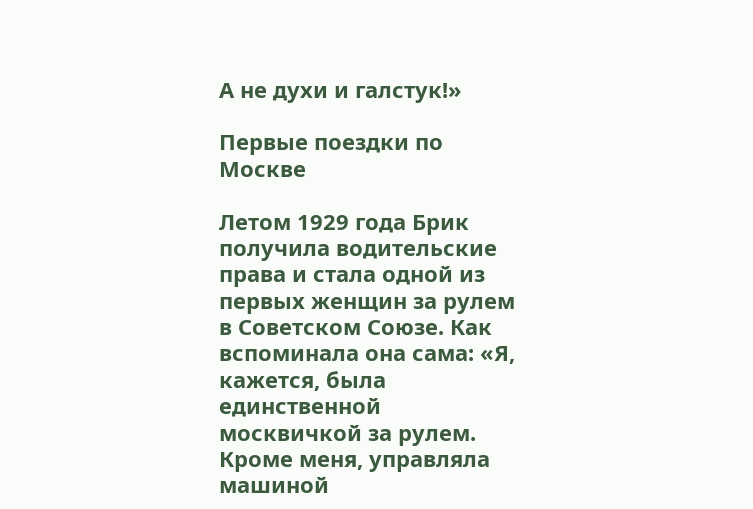А не духи и галстук!»

Первые поездки по Москве

Летом 1929 года Брик получила водительские права и стала одной из первых женщин за рулем в Советском Союзе. Как вспоминала она сама: «Я, кажется, была единственной москвичкой за рулем. Кроме меня, управляла машиной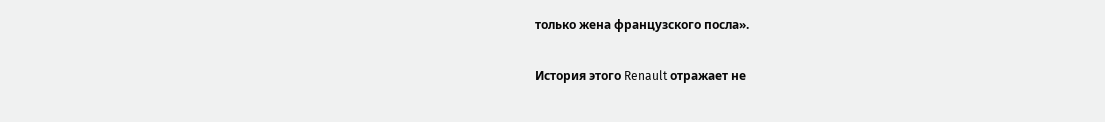только жена французского посла».

История этого Renault отражает не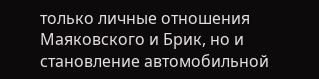только личные отношения Маяковского и Брик, но и становление автомобильной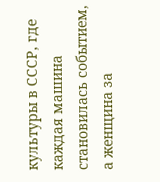культуры в СССР, где каждая машина становилась событием, а женщина за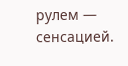рулем — сенсацией.